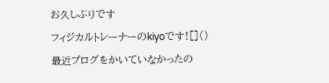お久しぶりです
フィジカルトレーナーのkiyoです![]()
最近ブログをかいていなかったの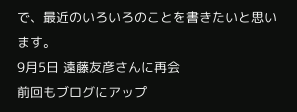で、最近のいろいろのことを書きたいと思います。
9月5日 遠藤友彦さんに再会
前回もブログにアップ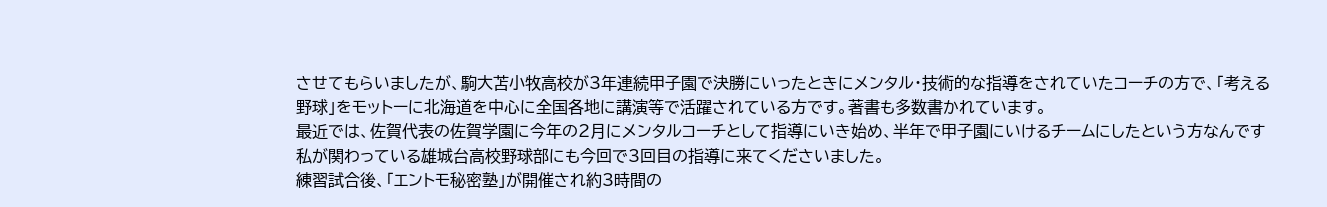させてもらいましたが、駒大苫小牧高校が3年連続甲子園で決勝にいったときにメンタル・技術的な指導をされていたコーチの方で、「考える野球」をモットーに北海道を中心に全国各地に講演等で活躍されている方です。著書も多数書かれています。
最近では、佐賀代表の佐賀学園に今年の2月にメンタルコーチとして指導にいき始め、半年で甲子園にいけるチームにしたという方なんです
私が関わっている雄城台高校野球部にも今回で3回目の指導に来てくださいました。
練習試合後、「エントモ秘密塾」が開催され約3時間の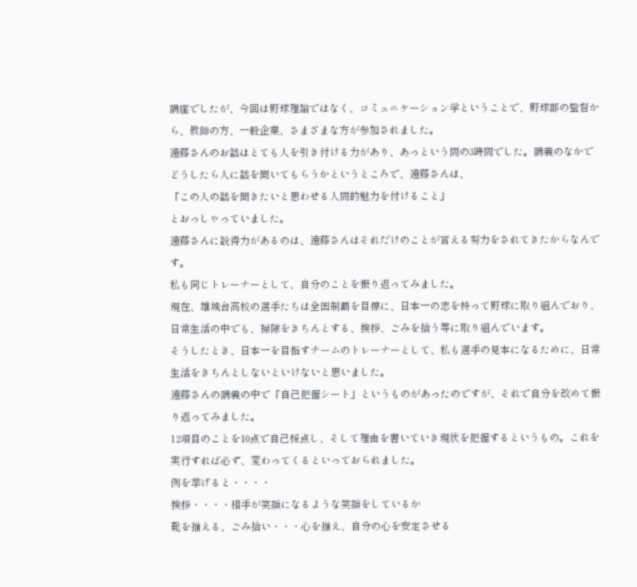講座でしたが、今回は野球理論ではなく、コミュニケーション学ということで、野球部の監督から、教師の方、一般企業、さまざまな方が参加されました。
遠藤さんのお話はとても人を引き付ける力があり、あっという間の3時間でした。講義のなかでどうしたら人に話を聞いてもらうかというところで、遠藤さんは、
「この人の話を聞きたいと思わせる人間的魅力を付けること」
とおっしゃっていました。
遠藤さんに説得力があるのは、遠藤さんはそれだけのことが言える努力をされてきたからなんです。
私も同じトレーナーとして、自分のことを振り返ってみました。
現在、雄城台高校の選手たちは全国制覇を目標に、日本一の志を持って野球に取り組んでおり、日常生活の中でも、掃除をきちんとする、挨拶、ごみを拾う等に取り組んでいます。
そうしたとき、日本一を目指すチームのトレーナーとして、私も選手の見本になるために、日常生活をきちんとしないといけないと思いました。
遠藤さんの講義の中で「自己把握シート」というものがあったのですが、それで自分を改めて振り返ってみました。
12項目のことを10点で自己採点し、そして理由を書いていき現状を把握するというもの。これを実行すれば必ず、変わってくるといっておられました。
例を挙げると・・・・
挨拶・・・・相手が笑顔になるような笑顔をしているか
靴を揃える、ごみ拾い・・・心を揃え、自分の心を安定させる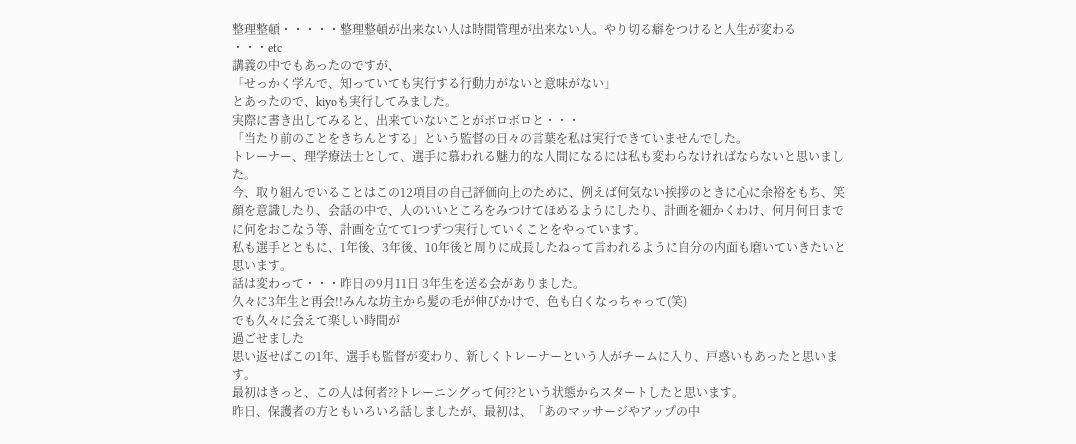整理整頓・・・・・整理整頓が出来ない人は時間管理が出来ない人。やり切る癖をつけると人生が変わる
・・・etc
講義の中でもあったのですが、
「せっかく学んで、知っていても実行する行動力がないと意味がない」
とあったので、kiyoも実行してみました。
実際に書き出してみると、出来ていないことがボロボロと・・・
「当たり前のことをきちんとする」という監督の日々の言葉を私は実行できていませんでした。
トレーナー、理学療法士として、選手に慕われる魅力的な人間になるには私も変わらなければならないと思いました。
今、取り組んでいることはこの12項目の自己評価向上のために、例えば何気ない挨拶のときに心に余裕をもち、笑顔を意識したり、会話の中で、人のいいところをみつけてほめるようにしたり、計画を細かくわけ、何月何日までに何をおこなう等、計画を立てて1つずつ実行していくことをやっています。
私も選手とともに、1年後、3年後、10年後と周りに成長したねって言われるように自分の内面も磨いていきたいと思います。
話は変わって・・・昨日の9月11日 3年生を送る会がありました。
久々に3年生と再会!!みんな坊主から髪の毛が伸びかけで、色も白くなっちゃって(笑)
でも久々に会えて楽しい時間が
過ごせました
思い返せばこの1年、選手も監督が変わり、新しくトレーナーという人がチームに入り、戸惑いもあったと思います。
最初はきっと、この人は何者??トレーニングって何??という状態からスタートしたと思います。
昨日、保護者の方ともいろいろ話しましたが、最初は、「あのマッサージやアップの中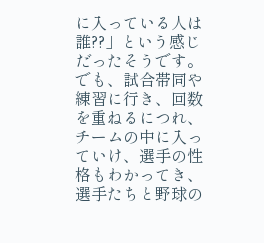に入っている人は誰??」という感じだったそうです。
でも、試合帯同や練習に行き、回数を重ねるにつれ、チームの中に入っていけ、選手の性格もわかってき、選手たちと野球の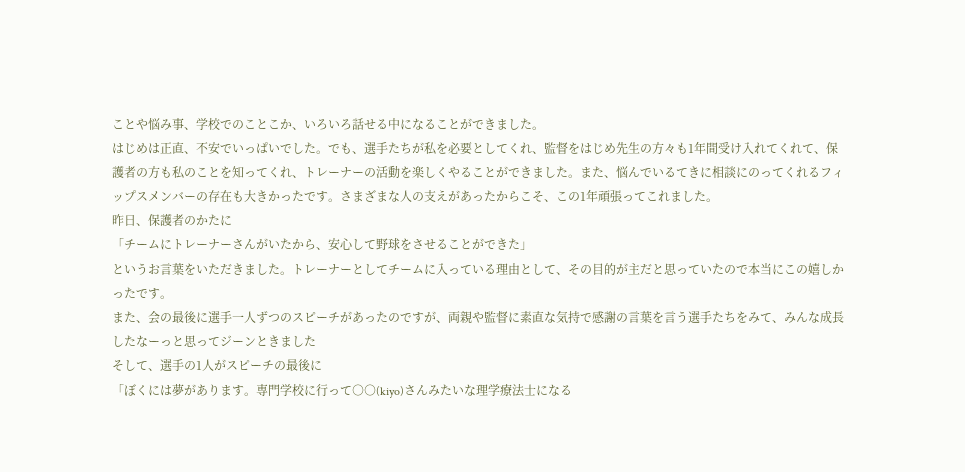ことや悩み事、学校でのことこか、いろいろ話せる中になることができました。
はじめは正直、不安でいっぱいでした。でも、選手たちが私を必要としてくれ、監督をはじめ先生の方々も1年間受け入れてくれて、保護者の方も私のことを知ってくれ、トレーナーの活動を楽しくやることができました。また、悩んでいるてきに相談にのってくれるフィップスメンバーの存在も大きかったです。さまざまな人の支えがあったからこそ、この1年頑張ってこれました。
昨日、保護者のかたに
「チームにトレーナーさんがいたから、安心して野球をさせることができた」
というお言葉をいただきました。トレーナーとしてチームに入っている理由として、その目的が主だと思っていたので本当にこの嬉しかったです。
また、会の最後に選手一人ずつのスピーチがあったのですが、両親や監督に素直な気持で感謝の言葉を言う選手たちをみて、みんな成長したなーっと思ってジーンときました
そして、選手の1人がスピーチの最後に
「ぼくには夢があります。専門学校に行って○○(kiyo)さんみたいな理学療法士になる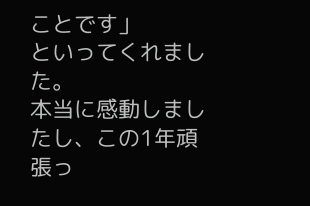ことです」
といってくれました。
本当に感動しましたし、この1年頑張っ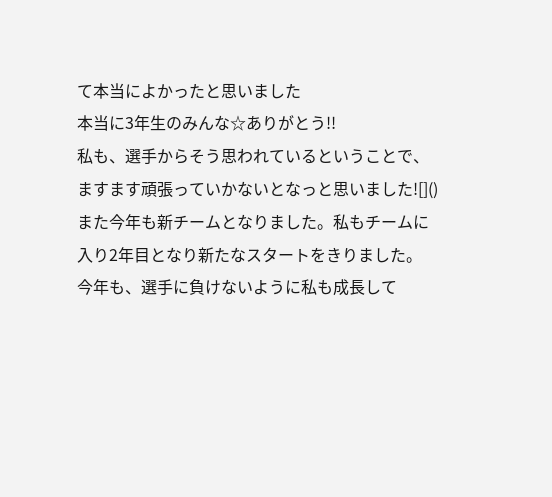て本当によかったと思いました
本当に3年生のみんな☆ありがとう!!
私も、選手からそう思われているということで、ますます頑張っていかないとなっと思いました![]()
また今年も新チームとなりました。私もチームに入り2年目となり新たなスタートをきりました。
今年も、選手に負けないように私も成長して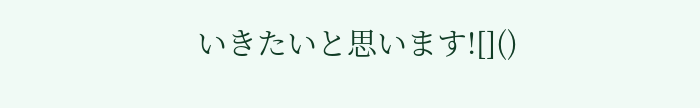いきたいと思います![]()